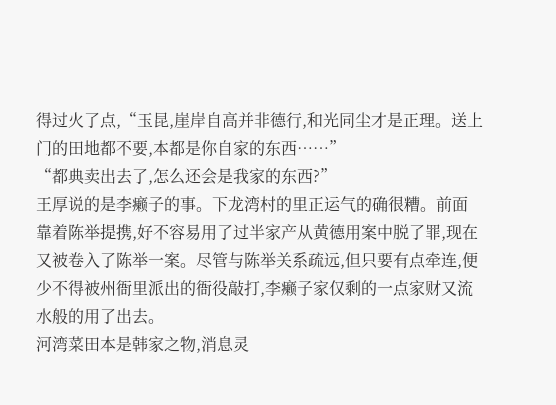得过火了点,“玉昆,崖岸自高并非德行,和光同尘才是正理。送上门的田地都不要,本都是你自家的东西……”
“都典卖出去了,怎么还会是我家的东西?”
王厚说的是李癞子的事。下龙湾村的里正运气的确很糟。前面靠着陈举提携,好不容易用了过半家产从黄德用案中脱了罪,现在又被卷入了陈举一案。尽管与陈举关系疏远,但只要有点牵连,便少不得被州衙里派出的衙役敲打,李癞子家仅剩的一点家财又流水般的用了出去。
河湾菜田本是韩家之物,消息灵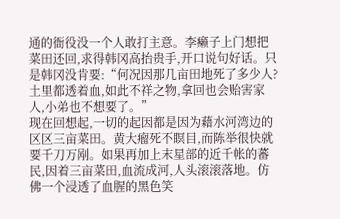通的衙役没一个人敢打主意。李癞子上门想把菜田还回,求得韩冈高抬贵手,开口说句好话。只是韩冈没肯要:“何况因那几亩田地死了多少人?土里都透着血,如此不祥之物,拿回也会贻害家人,小弟也不想要了。”
现在回想起,一切的起因都是因为藉水河湾边的区区三亩菜田。黄大瘤死不瞑目,而陈举很快就要千刀万剐。如果再加上末星部的近千帐的蕃民,因着三亩菜田,血流成河,人头滚滚落地。仿佛一个浸透了血腥的黑色笑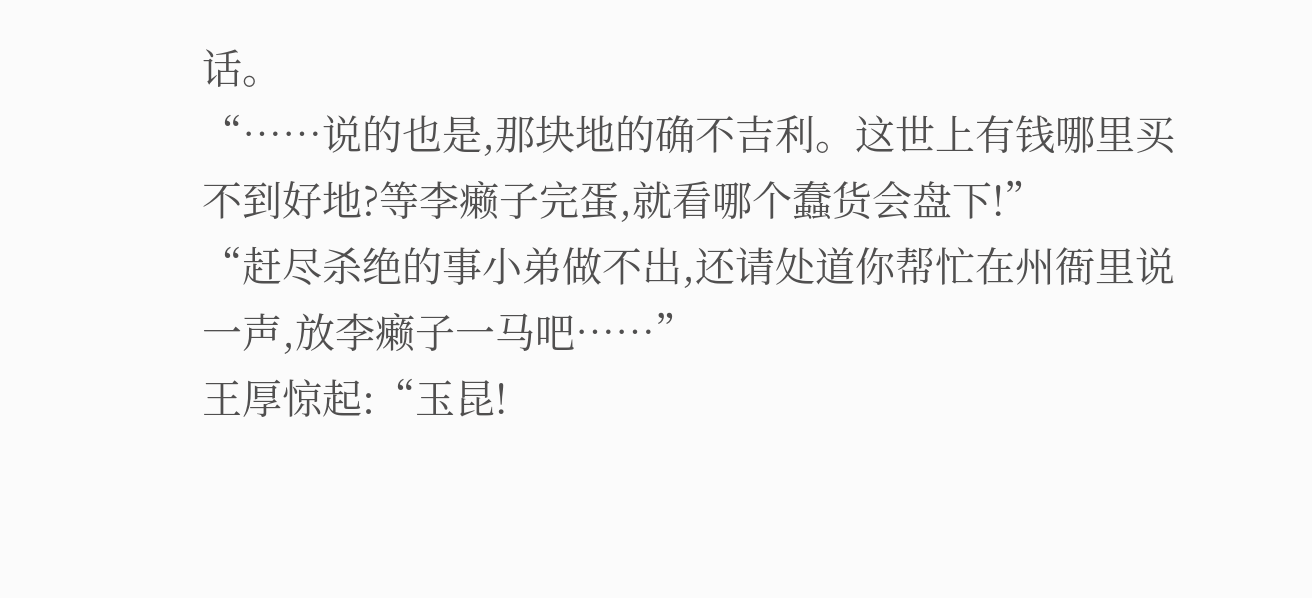话。
“……说的也是,那块地的确不吉利。这世上有钱哪里买不到好地?等李癞子完蛋,就看哪个蠢货会盘下!”
“赶尽杀绝的事小弟做不出,还请处道你帮忙在州衙里说一声,放李癞子一马吧……”
王厚惊起:“玉昆!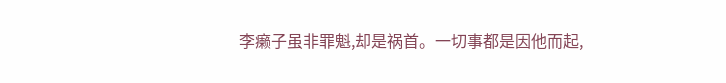李癞子虽非罪魁,却是祸首。一切事都是因他而起,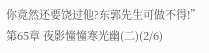你竟然还要饶过他?东郭先生可做不得!”
第65章 夜影憧憧寒光幽(二)(2/6)